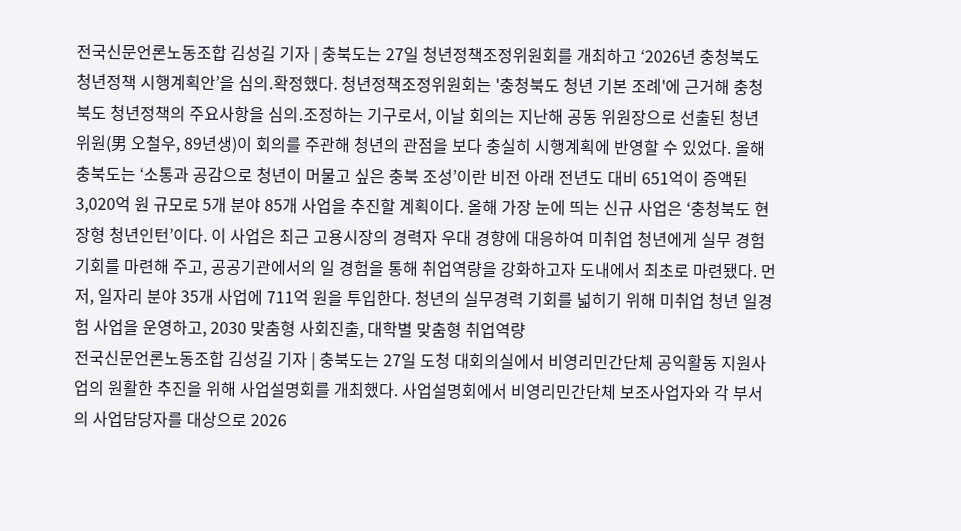전국신문언론노동조합 김성길 기자 | 충북도는 27일 청년정책조정위원회를 개최하고 ‘2026년 충청북도 청년정책 시행계획안’을 심의․확정했다. 청년정책조정위원회는 '충청북도 청년 기본 조례'에 근거해 충청북도 청년정책의 주요사항을 심의․조정하는 기구로서, 이날 회의는 지난해 공동 위원장으로 선출된 청년 위원(男 오철우, 89년생)이 회의를 주관해 청년의 관점을 보다 충실히 시행계획에 반영할 수 있었다. 올해 충북도는 ‘소통과 공감으로 청년이 머물고 싶은 충북 조성’이란 비전 아래 전년도 대비 651억이 증액된 3,020억 원 규모로 5개 분야 85개 사업을 추진할 계획이다. 올해 가장 눈에 띄는 신규 사업은 ‘충청북도 현장형 청년인턴’이다. 이 사업은 최근 고용시장의 경력자 우대 경향에 대응하여 미취업 청년에게 실무 경험 기회를 마련해 주고, 공공기관에서의 일 경험을 통해 취업역량을 강화하고자 도내에서 최초로 마련됐다. 먼저, 일자리 분야 35개 사업에 711억 원을 투입한다. 청년의 실무경력 기회를 넓히기 위해 미취업 청년 일경험 사업을 운영하고, 2030 맞춤형 사회진출, 대학별 맞춤형 취업역량
전국신문언론노동조합 김성길 기자 | 충북도는 27일 도청 대회의실에서 비영리민간단체 공익활동 지원사업의 원활한 추진을 위해 사업설명회를 개최했다. 사업설명회에서 비영리민간단체 보조사업자와 각 부서의 사업담당자를 대상으로 2026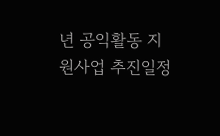년 공익활동 지원사업 추진일정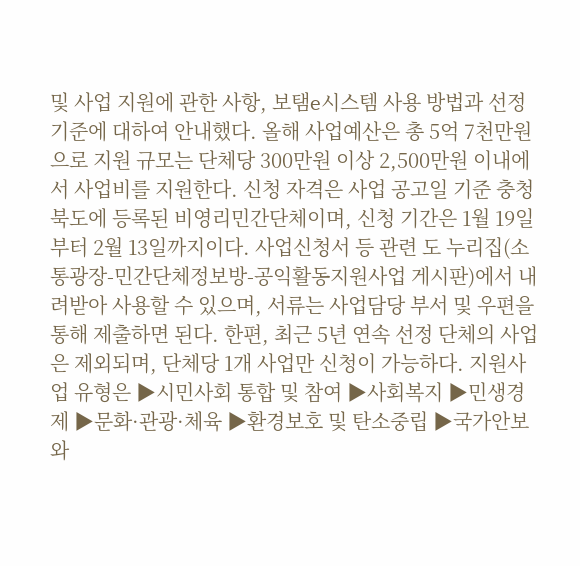및 사업 지원에 관한 사항, 보탬e시스템 사용 방법과 선정 기준에 대하여 안내했다. 올해 사업예산은 총 5억 7천만원으로 지원 규모는 단체당 300만원 이상 2,500만원 이내에서 사업비를 지원한다. 신청 자격은 사업 공고일 기준 충청북도에 등록된 비영리민간단체이며, 신청 기간은 1월 19일부터 2월 13일까지이다. 사업신청서 등 관련 도 누리집(소통광장-민간단체정보방-공익활동지원사업 게시판)에서 내려받아 사용할 수 있으며, 서류는 사업담당 부서 및 우편을 통해 제출하면 된다. 한편, 최근 5년 연속 선정 단체의 사업은 제외되며, 단체당 1개 사업만 신청이 가능하다. 지원사업 유형은 ▶시민사회 통합 및 참여 ▶사회복지 ▶민생경제 ▶문화·관광·체육 ▶환경보호 및 탄소중립 ▶국가안보와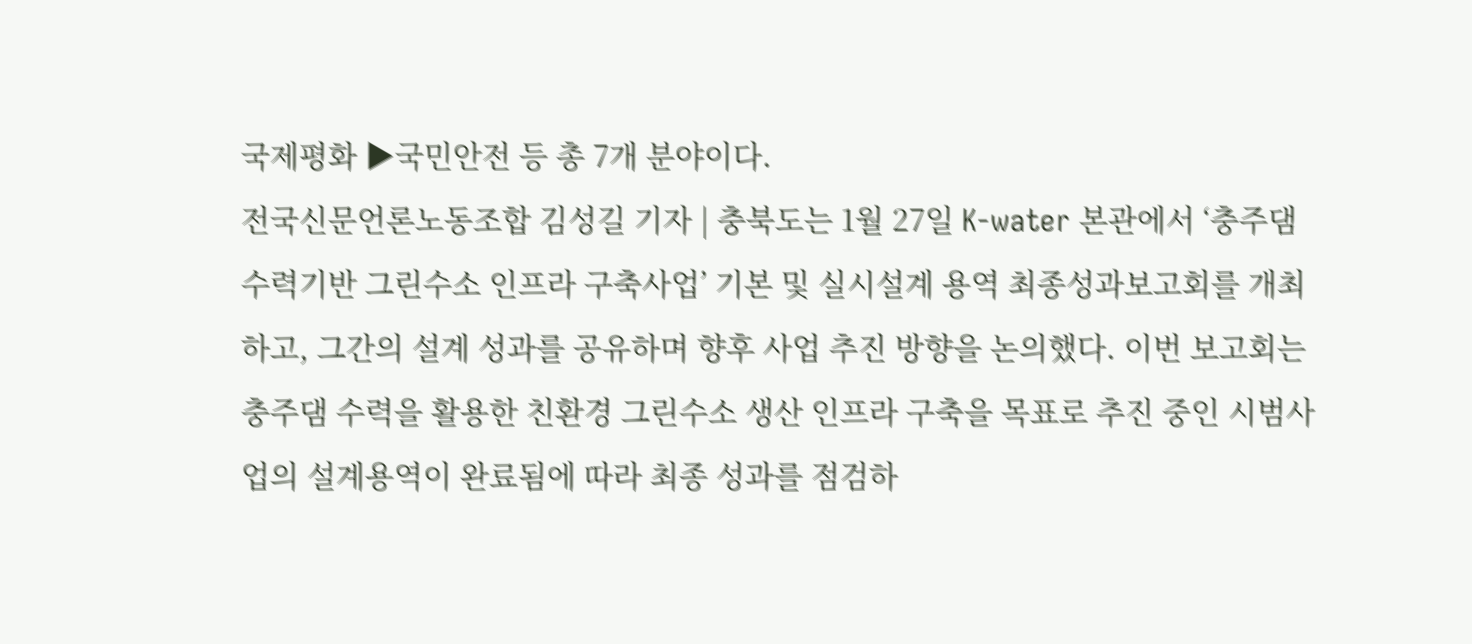국제평화 ▶국민안전 등 총 7개 분야이다.
전국신문언론노동조합 김성길 기자 | 충북도는 1월 27일 K-water 본관에서 ‘충주댐 수력기반 그린수소 인프라 구축사업’ 기본 및 실시설계 용역 최종성과보고회를 개최하고, 그간의 설계 성과를 공유하며 향후 사업 추진 방향을 논의했다. 이번 보고회는 충주댐 수력을 활용한 친환경 그린수소 생산 인프라 구축을 목표로 추진 중인 시범사업의 설계용역이 완료됨에 따라 최종 성과를 점검하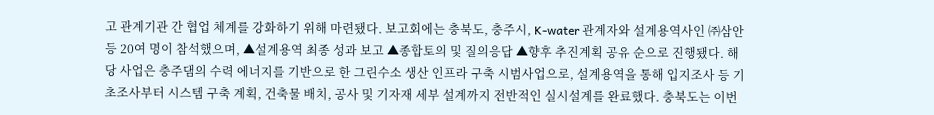고 관계기관 간 협업 체계를 강화하기 위해 마련됐다. 보고회에는 충북도, 충주시, K-water 관계자와 설계용역사인 ㈜삼안 등 20여 명이 참석했으며, ▲설계용역 최종 성과 보고 ▲종합토의 및 질의응답 ▲향후 추진계획 공유 순으로 진행됐다. 해당 사업은 충주댐의 수력 에너지를 기반으로 한 그린수소 생산 인프라 구축 시범사업으로, 설계용역을 통해 입지조사 등 기초조사부터 시스템 구축 계획, 건축물 배치, 공사 및 기자재 세부 설계까지 전반적인 실시설계를 완료했다. 충북도는 이번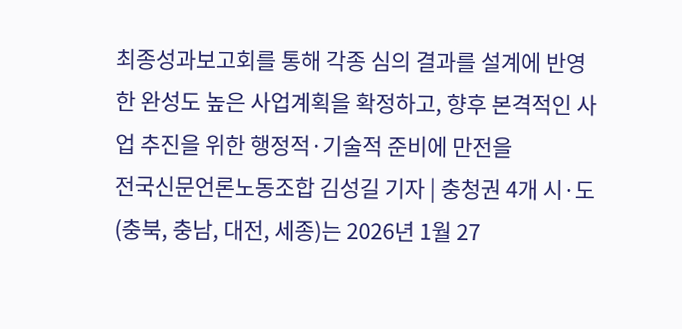최종성과보고회를 통해 각종 심의 결과를 설계에 반영한 완성도 높은 사업계획을 확정하고, 향후 본격적인 사업 추진을 위한 행정적·기술적 준비에 만전을
전국신문언론노동조합 김성길 기자 | 충청권 4개 시·도(충북, 충남, 대전, 세종)는 2026년 1월 27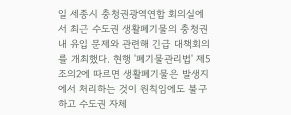일 세종시 충청권광역연합 회의실에서 최근 수도권 생활폐기물의 충청권 내 유입 문제와 관련해 긴급 대책회의를 개최했다. 현행 '폐기물관리법' 제5조의2에 따르면 생활폐기물은 발생지에서 처리하는 것이 원칙임에도 불구하고 수도권 자체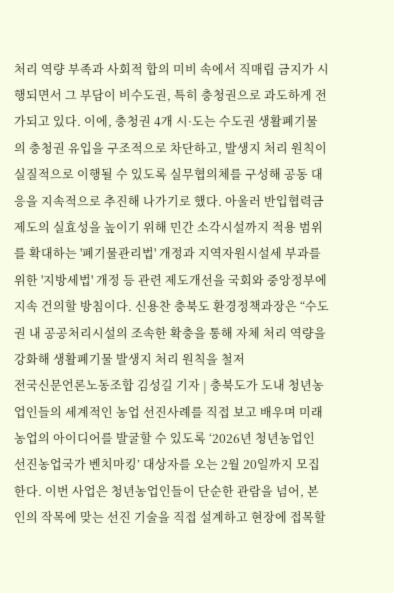처리 역량 부족과 사회적 합의 미비 속에서 직매립 금지가 시행되면서 그 부담이 비수도권, 특히 충청권으로 과도하게 전가되고 있다. 이에, 충청권 4개 시·도는 수도권 생활폐기물의 충청권 유입을 구조적으로 차단하고, 발생지 처리 원칙이 실질적으로 이행될 수 있도록 실무협의체를 구성해 공동 대응을 지속적으로 추진해 나가기로 했다. 아울러 반입협력금 제도의 실효성을 높이기 위해 민간 소각시설까지 적용 범위를 확대하는 '폐기물관리법' 개정과 지역자원시설세 부과를 위한 '지방세법' 개정 등 관련 제도개선을 국회와 중앙정부에 지속 건의할 방침이다. 신용찬 충북도 환경정책과장은 “수도권 내 공공처리시설의 조속한 확충을 통해 자체 처리 역량을 강화해 생활폐기물 발생지 처리 원칙을 철저
전국신문언론노동조합 김성길 기자 | 충북도가 도내 청년농업인들의 세계적인 농업 선진사례를 직접 보고 배우며 미래 농업의 아이디어를 발굴할 수 있도록 ‘2026년 청년농업인 선진농업국가 벤치마킹’ 대상자를 오는 2월 20일까지 모집한다. 이번 사업은 청년농업인들이 단순한 관람을 넘어, 본인의 작목에 맞는 선진 기술을 직접 설계하고 현장에 접목할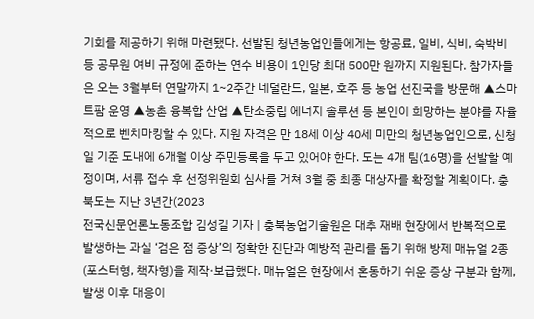기회를 제공하기 위해 마련됐다. 선발된 청년농업인들에게는 항공료, 일비, 식비, 숙박비 등 공무원 여비 규정에 준하는 연수 비용이 1인당 최대 500만 원까지 지원된다. 참가자들은 오는 3월부터 연말까지 1~2주간 네덜란드, 일본, 호주 등 농업 선진국을 방문해 ▲스마트팜 운영 ▲농촌 융복합 산업 ▲탄소중립 에너지 솔루션 등 본인이 희망하는 분야를 자율적으로 벤치마킹할 수 있다. 지원 자격은 만 18세 이상 40세 미만의 청년농업인으로, 신청일 기준 도내에 6개월 이상 주민등록을 두고 있어야 한다. 도는 4개 팀(16명)을 선발할 예정이며, 서류 접수 후 선정위원회 심사를 거쳐 3월 중 최종 대상자를 확정할 계획이다. 충북도는 지난 3년간(2023
전국신문언론노동조합 김성길 기자 | 충북농업기술원은 대추 재배 현장에서 반복적으로 발생하는 과실 ‘검은 점 증상’의 정확한 진단과 예방적 관리를 돕기 위해 방제 매뉴얼 2종(포스터형, 책자형)을 제작·보급했다. 매뉴얼은 현장에서 혼동하기 쉬운 증상 구분과 함께, 발생 이후 대응이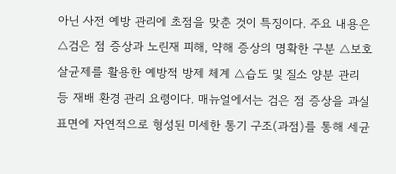아닌 사전 예방 관리에 초점을 맞춘 것이 특징이다. 주요 내용은 △검은 점 증상과 노린재 피해, 약해 증상의 명확한 구분 △보호살균제를 활용한 예방적 방제 체계 △습도 및 질소 양분 관리 등 재배 환경 관리 요령이다. 매뉴얼에서는 검은 점 증상을 과실 표면에 자연적으로 형성된 미세한 통기 구조(과점)를 통해 세균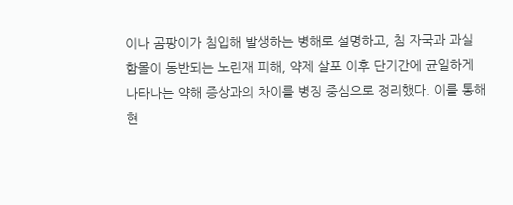이나 곰팡이가 침입해 발생하는 병해로 설명하고, 침 자국과 과실 함몰이 동반되는 노린재 피해, 약제 살포 이후 단기간에 균일하게 나타나는 약해 증상과의 차이를 병징 중심으로 정리했다. 이를 통해 현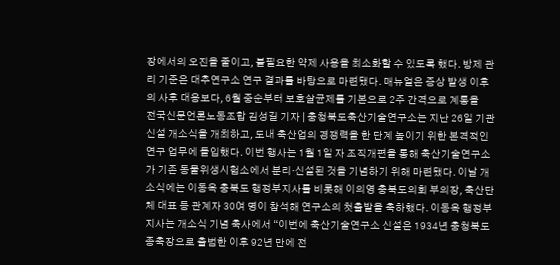장에서의 오진을 줄이고, 불필요한 약제 사용을 최소화할 수 있도록 했다. 방제 관리 기준은 대추연구소 연구 결과를 바탕으로 마련됐다. 매뉴얼은 증상 발생 이후의 사후 대응보다, 6월 중순부터 보호살균제를 기본으로 2주 간격으로 계통을
전국신문언론노동조합 김성길 기자 | 충청북도축산기술연구소는 지난 26일 기관 신설 개소식을 개최하고, 도내 축산업의 경쟁력을 한 단계 높이기 위한 본격적인 연구 업무에 돌입했다. 이번 행사는 1월 1일 자 조직개편을 통해 축산기술연구소가 기존 동물위생시험소에서 분리·신설된 것을 기념하기 위해 마련됐다. 이날 개소식에는 이동옥 충북도 행정부지사를 비롯해 이의영 충북도의회 부의장, 축산단체 대표 등 관계자 30여 명이 참석해 연구소의 첫출발을 축하했다. 이동옥 행정부지사는 개소식 기념 축사에서 “이번에 축산기술연구소 신설은 1934년 충청북도종축장으로 출범한 이후 92년 만에 전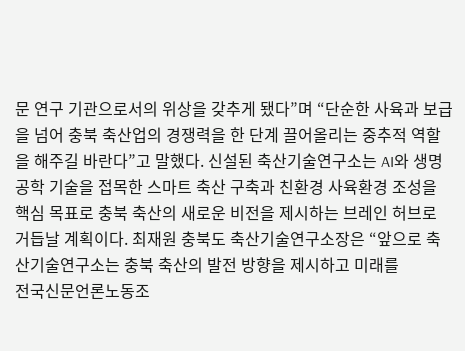문 연구 기관으로서의 위상을 갖추게 됐다”며 “단순한 사육과 보급을 넘어 충북 축산업의 경쟁력을 한 단계 끌어올리는 중추적 역할을 해주길 바란다”고 말했다. 신설된 축산기술연구소는 AI와 생명공학 기술을 접목한 스마트 축산 구축과 친환경 사육환경 조성을 핵심 목표로 충북 축산의 새로운 비전을 제시하는 브레인 허브로 거듭날 계획이다. 최재원 충북도 축산기술연구소장은 “앞으로 축산기술연구소는 충북 축산의 발전 방향을 제시하고 미래를
전국신문언론노동조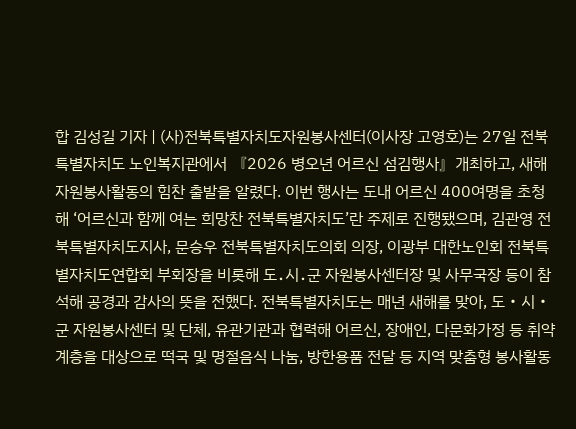합 김성길 기자 | (사)전북특별자치도자원봉사센터(이사장 고영호)는 27일 전북특별자치도 노인복지관에서 『2026 병오년 어르신 섬김행사』개최하고, 새해 자원봉사활동의 힘찬 출발을 알렸다. 이번 행사는 도내 어르신 400여명을 초청해 ‘어르신과 함께 여는 희망찬 전북특별자치도’란 주제로 진행됐으며, 김관영 전북특별자치도지사, 문승우 전북특별자치도의회 의장, 이광부 대한노인회 전북특별자치도연합회 부회장을 비롯해 도․시․군 자원봉사센터장 및 사무국장 등이 참석해 공경과 감사의 뜻을 전했다. 전북특별자치도는 매년 새해를 맞아, 도‧시‧군 자원봉사센터 및 단체, 유관기관과 협력해 어르신, 장애인, 다문화가정 등 취약계층을 대상으로 떡국 및 명절음식 나눔, 방한용품 전달 등 지역 맞춤형 봉사활동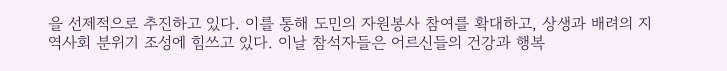을 선제적으로 추진하고 있다. 이를 통해 도민의 자원봉사 참여를 확대하고, 상생과 배려의 지역사회 분위기 조성에 힘쓰고 있다. 이날 참석자들은 어르신들의 건강과 행복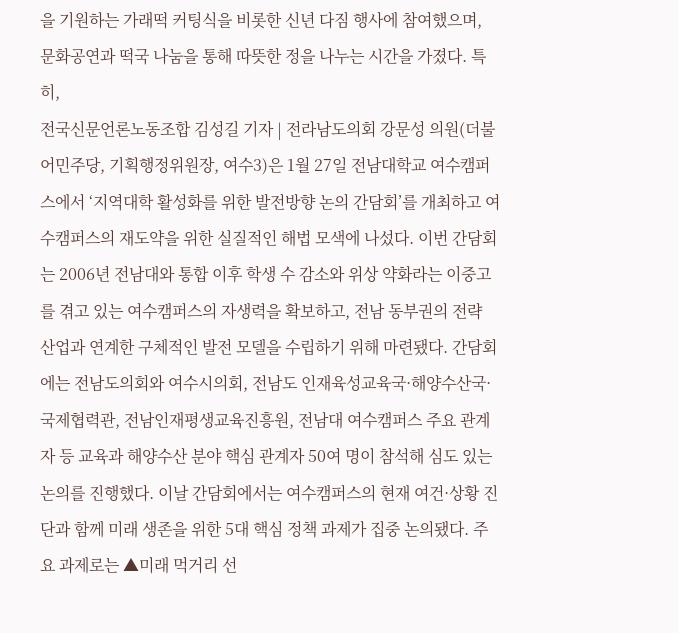을 기원하는 가래떡 커팅식을 비롯한 신년 다짐 행사에 참여했으며, 문화공연과 떡국 나눔을 통해 따뜻한 정을 나누는 시간을 가졌다. 특히,
전국신문언론노동조합 김성길 기자 | 전라남도의회 강문성 의원(더불어민주당, 기획행정위원장, 여수3)은 1월 27일 전남대학교 여수캠퍼스에서 ‘지역대학 활성화를 위한 발전방향 논의 간담회’를 개최하고 여수캠퍼스의 재도약을 위한 실질적인 해법 모색에 나섰다. 이번 간담회는 2006년 전남대와 통합 이후 학생 수 감소와 위상 약화라는 이중고를 겪고 있는 여수캠퍼스의 자생력을 확보하고, 전남 동부권의 전략 산업과 연계한 구체적인 발전 모델을 수립하기 위해 마련됐다. 간담회에는 전남도의회와 여수시의회, 전남도 인재육성교육국·해양수산국·국제협력관, 전남인재평생교육진흥원, 전남대 여수캠퍼스 주요 관계자 등 교육과 해양수산 분야 핵심 관계자 50여 명이 참석해 심도 있는 논의를 진행했다. 이날 간담회에서는 여수캠퍼스의 현재 여건·상황 진단과 함께 미래 생존을 위한 5대 핵심 정책 과제가 집중 논의됐다. 주요 과제로는 ▲미래 먹거리 선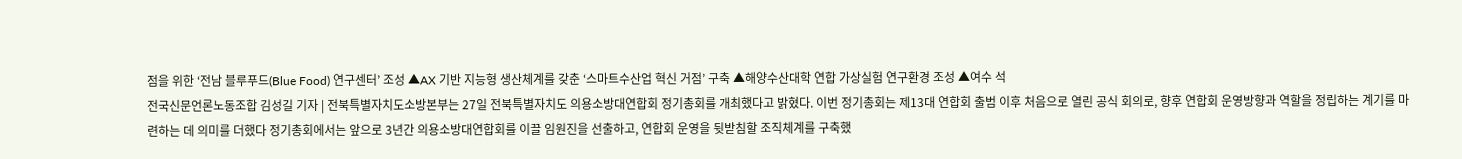점을 위한 ‘전남 블루푸드(Blue Food) 연구센터’ 조성 ▲AX 기반 지능형 생산체계를 갖춘 ‘스마트수산업 혁신 거점’ 구축 ▲해양수산대학 연합 가상실험 연구환경 조성 ▲여수 석
전국신문언론노동조합 김성길 기자 | 전북특별자치도소방본부는 27일 전북특별자치도 의용소방대연합회 정기총회를 개최했다고 밝혔다. 이번 정기총회는 제13대 연합회 출범 이후 처음으로 열린 공식 회의로, 향후 연합회 운영방향과 역할을 정립하는 계기를 마련하는 데 의미를 더했다 정기총회에서는 앞으로 3년간 의용소방대연합회를 이끌 임원진을 선출하고, 연합회 운영을 뒷받침할 조직체계를 구축했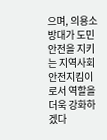으며, 의용소방대가 도민 안전을 지키는 지역사회 안전지킴이로서 역할을 더욱 강화하겠다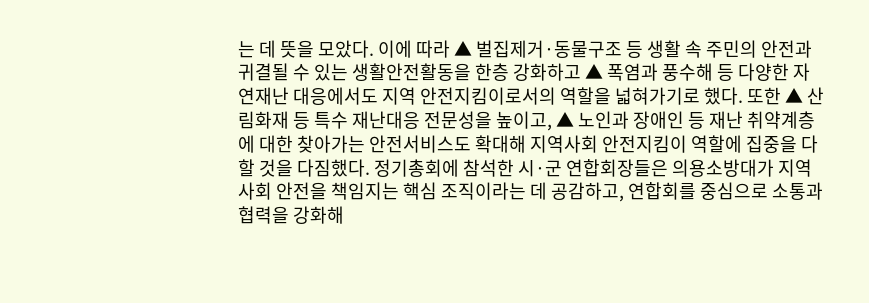는 데 뜻을 모았다. 이에 따라 ▲ 벌집제거·동물구조 등 생활 속 주민의 안전과 귀결될 수 있는 생활안전활동을 한층 강화하고 ▲ 폭염과 풍수해 등 다양한 자연재난 대응에서도 지역 안전지킴이로서의 역할을 넓혀가기로 했다. 또한 ▲ 산림화재 등 특수 재난대응 전문성을 높이고, ▲ 노인과 장애인 등 재난 취약계층에 대한 찾아가는 안전서비스도 확대해 지역사회 안전지킴이 역할에 집중을 다할 것을 다짐했다. 정기총회에 참석한 시·군 연합회장들은 의용소방대가 지역사회 안전을 책임지는 핵심 조직이라는 데 공감하고, 연합회를 중심으로 소통과 협력을 강화해